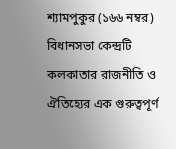শ্যামপুকুর (১৬৬ নম্বর) বিধানসভা কেন্দ্রটি কলকাতার রাজনীতি ও ঐতিহ্যের এক গুরুত্বপূর্ণ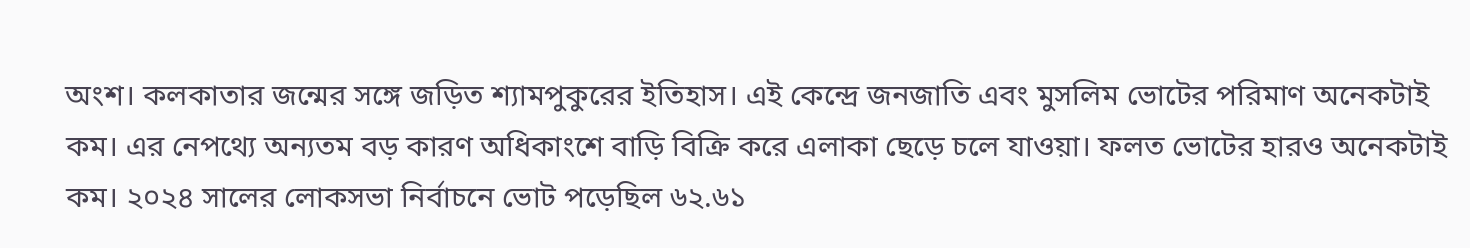অংশ। কলকাতার জন্মের সঙ্গে জড়িত শ্যামপুকুরের ইতিহাস। এই কেন্দ্রে জনজাতি এবং মুসলিম ভোটের পরিমাণ অনেকটাই কম। এর নেপথ্যে অন্যতম বড় কারণ অধিকাংশে বাড়ি বিক্রি করে এলাকা ছেড়ে চলে যাওয়া। ফলত ভোটের হারও অনেকটাই কম। ২০২৪ সালের লোকসভা নির্বাচনে ভোট পড়েছিল ৬২.৬১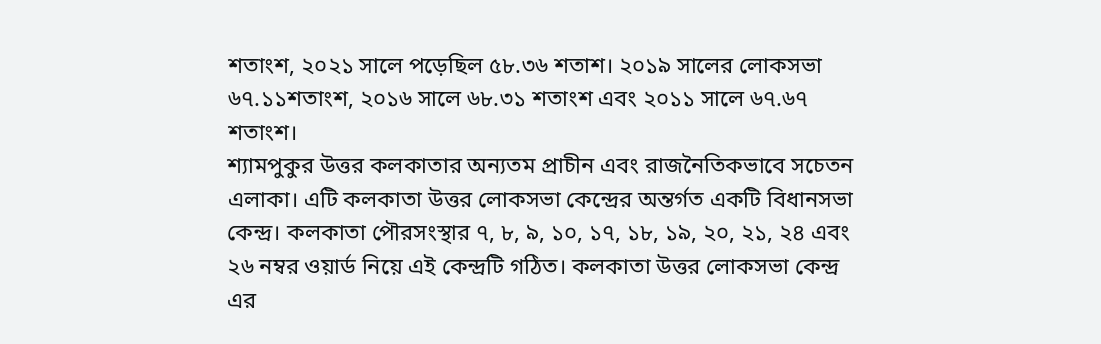শতাংশ, ২০২১ সালে পড়েছিল ৫৮.৩৬ শতাশ। ২০১৯ সালের লোকসভা ৬৭.১১শতাংশ, ২০১৬ সালে ৬৮.৩১ শতাংশ এবং ২০১১ সালে ৬৭.৬৭ শতাংশ।
শ্যামপুকুর উত্তর কলকাতার অন্যতম প্রাচীন এবং রাজনৈতিকভাবে সচেতন এলাকা। এটি কলকাতা উত্তর লোকসভা কেন্দ্রের অন্তর্গত একটি বিধানসভা কেন্দ্র। কলকাতা পৌরসংস্থার ৭, ৮, ৯, ১০, ১৭, ১৮, ১৯, ২০, ২১, ২৪ এবং ২৬ নম্বর ওয়ার্ড নিয়ে এই কেন্দ্রটি গঠিত। কলকাতা উত্তর লোকসভা কেন্দ্র এর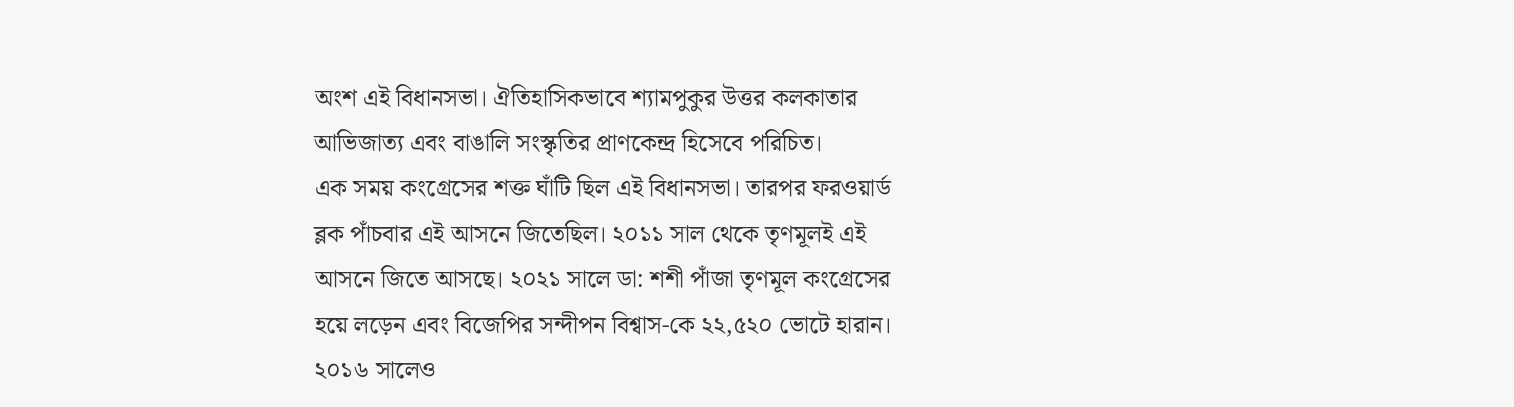অংশ এই বিধানসভা। ঐতিহাসিকভাবে শ্যামপুকুর উত্তর কলকাতার আভিজাত্য এবং বাঙালি সংস্কৃতির প্রাণকেন্দ্র হিসেবে পরিচিত।
এক সময় কংগ্রেসের শক্ত ঘাঁটি ছিল এই বিধানসভা। তারপর ফরওয়ার্ড ব্লক পাঁচবার এই আসনে জিতেছিল। ২০১১ সাল থেকে তৃণমূলই এই আসনে জিতে আসছে। ২০২১ সালে ডা: শশী পাঁজা তৃণমূল কংগ্রেসের হয়ে লড়েন এবং বিজেপির সন্দীপন বিশ্বাস-কে ২২,৫২০ ভোটে হারান। ২০১৬ সালেও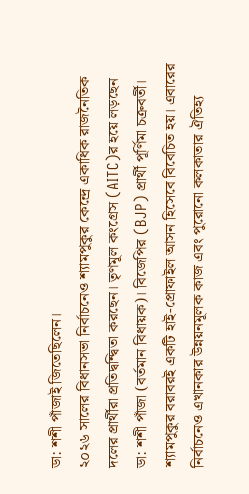ডা: শশী পাঁজাই জিতেছিলেন।
২০২৬ সালের বিধানসভা নির্বাচনেও শ্যামপুকুর কেন্দ্রে একাধিক রাজনৈতিক দলের প্রার্থীরা প্রতিদ্বন্দ্বিতা করছেন। তৃণমূল কংগ্রেস (AITC)র হয়ে লড়ছেন ডা: শশী পাঁজা (বর্তমান বিধায়ক)। বিজেপির (BJP) প্রার্থী পূর্ণিমা চক্রবর্তী।
শ্যামপুকুর বরাবরই একটি হাই-প্রোফাইল আসন হিসেবে বিবেচিত হয়। এবারের নির্বাচনেও এখানকার উন্নয়নমূলক কাজ এবং পুরোনো কলকাতার ঐতিহ্য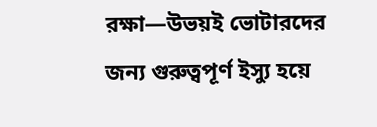রক্ষা—উভয়ই ভোটারদের জন্য গুরুত্বপূর্ণ ইস্যু হয়ে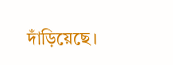দাঁড়িয়েছে।